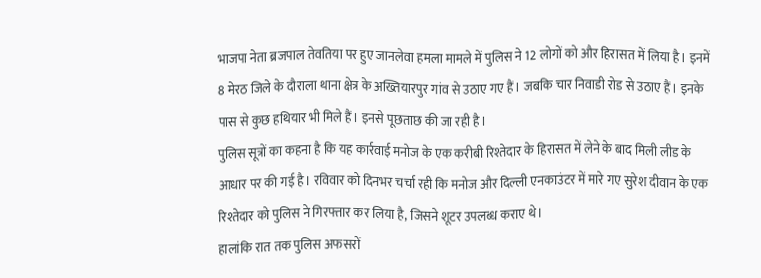भाजपा नेता ब्रजपाल तेवतिया पर हुए जानलेवा हमला मामले में पुलिस ने 12 लोगों को और हिरासत में लिया है। इनमें 8 मेरठ जिले के दौराला थाना क्षेत्र के अख्तियारपुर गांव से उठाए गए हैं। जबकि चार निवाडी रोड से उठाए हैं। इनके पास से कुछ हथियार भी मिले हैं। इनसे पूछताछ की जा रही है।
पुलिस सूत्रों का कहना है कि यह कार्रवाई मनोज के एक करीबी रिश्तेदार के हिरासत में लेने के बाद मिली लीड के आधार पर की गई है। रविवार को दिनभर चर्चा रही कि मनोज और दिल्ली एनकाउंटर में मारे गए सुरेश दीवान के एक रिश्तेदार को पुलिस ने गिरफ्तार कर लिया है, जिसने शूटर उपलब्ध कराए थे।
हालांकि रात तक पुलिस अफसरों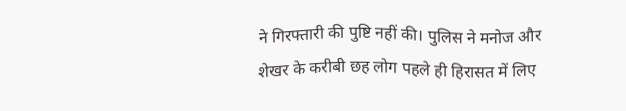ने गिरफ्तारी की पुष्टि नहीं की। पुलिस ने मनोज और शेखर के करीबी छह लोग पहले ही हिरासत में लिए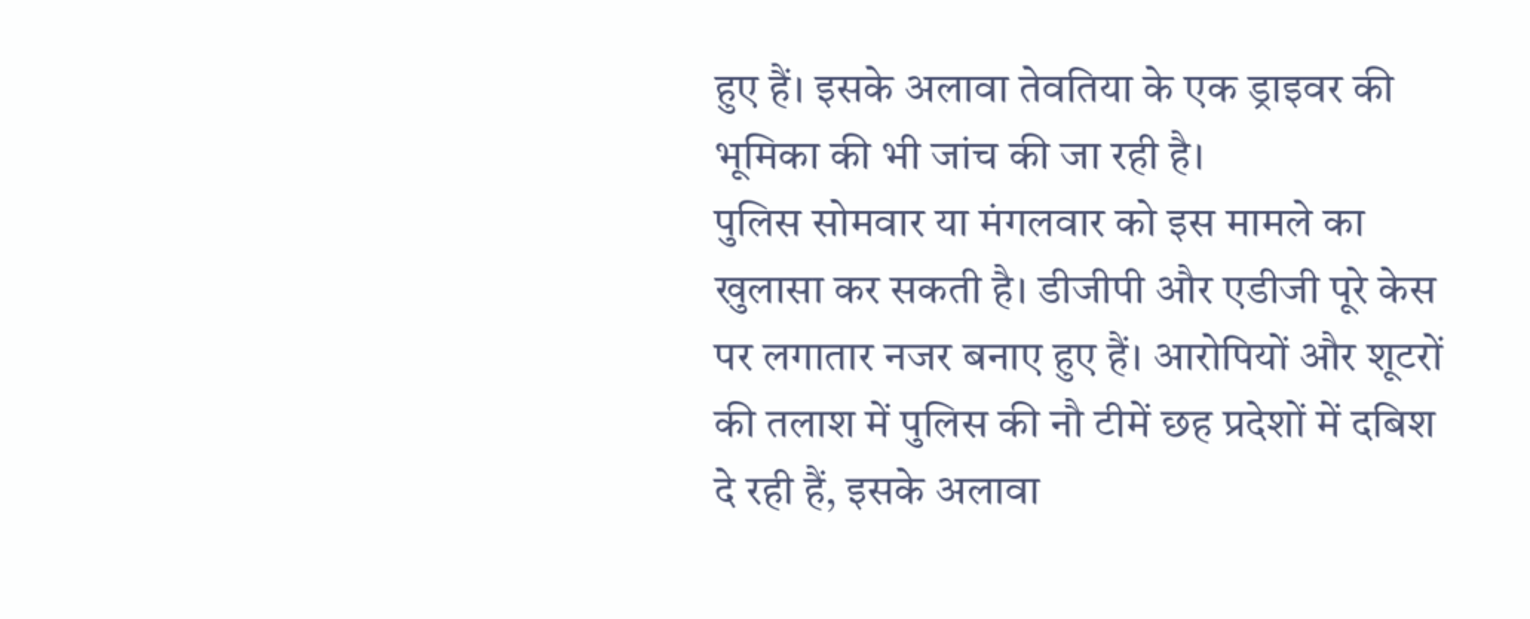हुए हैं। इसके अलावा तेवतिया के एक ड्राइवर की भूमिका की भी जांच की जा रही है।
पुलिस सोमवार या मंगलवार को इस मामले का खुलासा कर सकती है। डीजीपी और एडीजी पूरे केस पर लगातार नजर बनाए हुए हैं। आरोपियों और शूटरों की तलाश में पुलिस की नौ टीमें छह प्रदेशों में दबिश दे रही हैं, इसके अलावा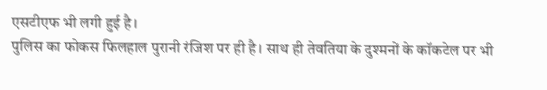एसटीएफ भी लगी हुई है।
पुलिस का फोकस फिलहाल पुरानी रंजिश पर ही है। साथ ही तेवतिया के दुश्मनों के कॉकटेल पर भी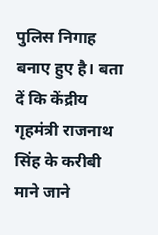पुलिस निगाह बनाए हुए है। बता दें कि केंद्रीय गृहमंत्री राजनाथ सिंह के करीबी माने जाने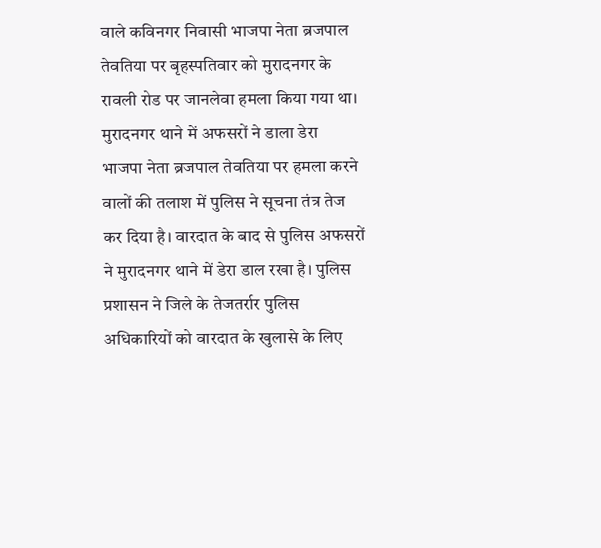वाले कविनगर निवासी भाजपा नेता ब्रजपाल तेवतिया पर बृहस्पतिवार को मुरादनगर के रावली रोड पर जानलेवा हमला किया गया था।
मुरादनगर थाने में अफसरों ने डाला डेरा
भाजपा नेता ब्रजपाल तेवतिया पर हमला करने वालों की तलाश में पुलिस ने सूचना तंत्र तेज कर दिया है। वारदात के बाद से पुलिस अफसरों ने मुरादनगर थाने में डेरा डाल रखा है। पुलिस प्रशासन ने जिले के तेजतर्रार पुलिस अधिकारियों को वारदात के खुलासे के लिए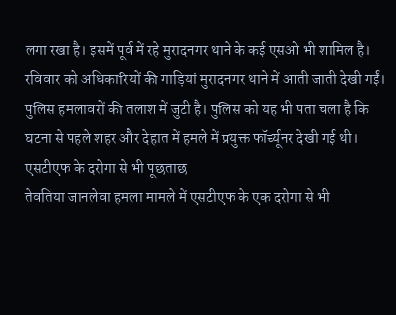लगा रखा है। इसमें पूर्व में रहे मुरादनगर थाने के कई एसओ भी शामिल है।
रविवार को अधिकारियों की गाड़ियां मुरादनगर थाने में आती जाती देखी गईं। पुलिस हमलावरों की तलाश में जुटी है। पुलिस को यह भी पता चला है कि घटना से पहले शहर और देहात में हमले में प्रयुक्त फॉर्च्यूनर देखी गई थी।
एसटीएफ के दरोगा से भी पूछताछ
तेवतिया जानलेवा हमला मामले में एसटीएफ के एक दरोगा से भी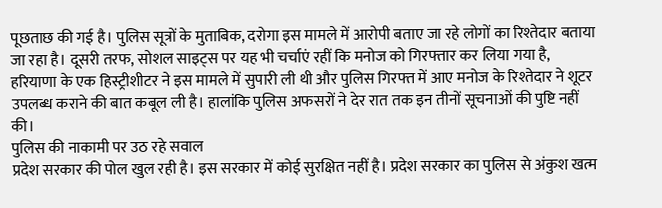पूछताछ की गई है। पुलिस सूत्रों के मुताबिक, दरोगा इस मामले में आरोपी बताए जा रहे लोगों का रिश्तेदार बताया जा रहा है। दूसरी तरफ, सोशल साइट्स पर यह भी चर्चाएं रहीं कि मनोज को गिरफ्तार कर लिया गया है, हरियाणा के एक हिस्ट्रीशीटर ने इस मामले में सुपारी ली थी और पुलिस गिरफ्त में आए मनोज के रिश्तेदार ने शूटर उपलब्ध कराने की बात कबूल ली है। हालांकि पुलिस अफसरों ने देर रात तक इन तीनों सूचनाओं की पुष्टि नहीं की।
पुलिस की नाकामी पर उठ रहे सवाल
प्रदेश सरकार की पोल खुल रही है। इस सरकार में कोई सुरक्षित नहीं है। प्रदेश सरकार का पुलिस से अंकुश खत्म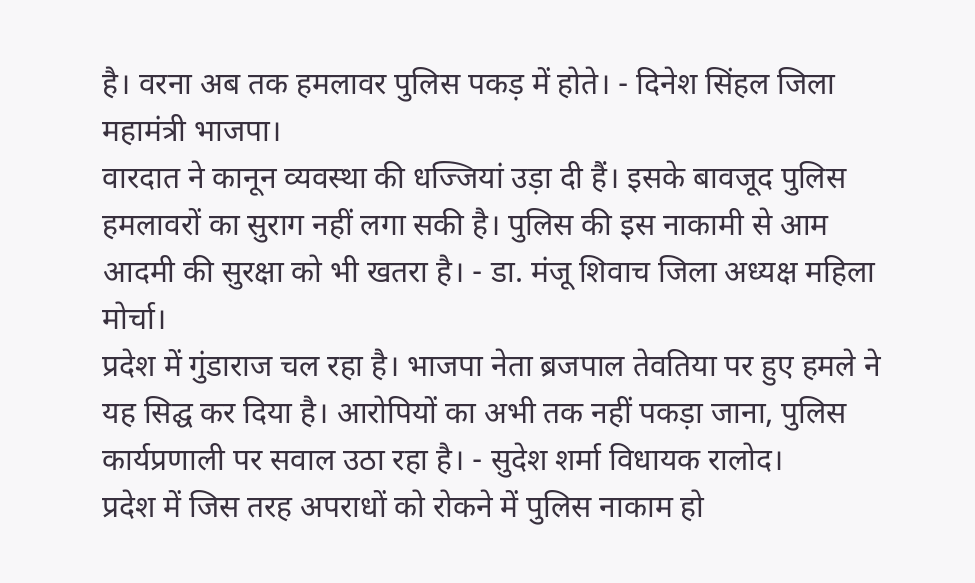है। वरना अब तक हमलावर पुलिस पकड़ में होते। - दिनेश सिंहल जिला महामंत्री भाजपा।
वारदात ने कानून व्यवस्था की धज्जियां उड़ा दी हैं। इसके बावजूद पुलिस हमलावरों का सुराग नहीं लगा सकी है। पुलिस की इस नाकामी से आम आदमी की सुरक्षा को भी खतरा है। - डा. मंजू शिवाच जिला अध्यक्ष महिला मोर्चा।
प्रदेश में गुंडाराज चल रहा है। भाजपा नेता ब्रजपाल तेवतिया पर हुए हमले ने यह सिद्घ कर दिया है। आरोपियों का अभी तक नहीं पकड़ा जाना, पुलिस कार्यप्रणाली पर सवाल उठा रहा है। - सुदेश शर्मा विधायक रालोद।
प्रदेश में जिस तरह अपराधों को रोकने में पुलिस नाकाम हो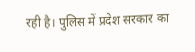रही है। पुलिस में प्रदेश सरकार का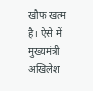खौफ खत्म है। ऐसे में मुख्यमंत्री अखिलेश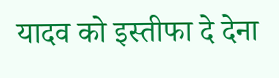यादव को इस्तीफा दे देना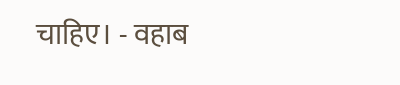चाहिए। - वहाब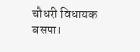चौधरी विधायक बसपा।